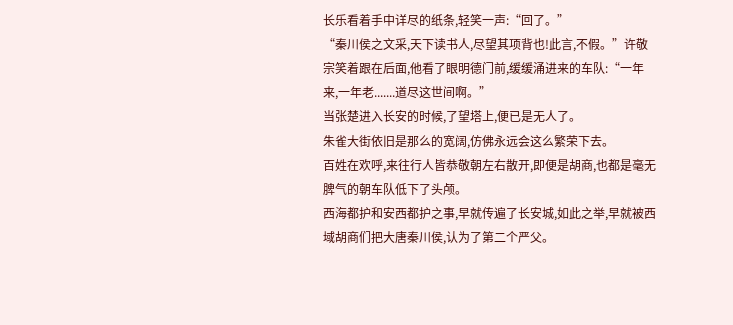长乐看着手中详尽的纸条,轻笑一声:“回了。”
“秦川侯之文采,天下读书人,尽望其项背也!此言,不假。”许敬宗笑着跟在后面,他看了眼明德门前,缓缓涌进来的车队:“一年来,一年老.......道尽这世间啊。”
当张楚进入长安的时候,了望塔上,便已是无人了。
朱雀大街依旧是那么的宽阔,仿佛永远会这么繁荣下去。
百姓在欢呼,来往行人皆恭敬朝左右散开,即便是胡商,也都是毫无脾气的朝车队低下了头颅。
西海都护和安西都护之事,早就传遍了长安城,如此之举,早就被西域胡商们把大唐秦川侯,认为了第二个严父。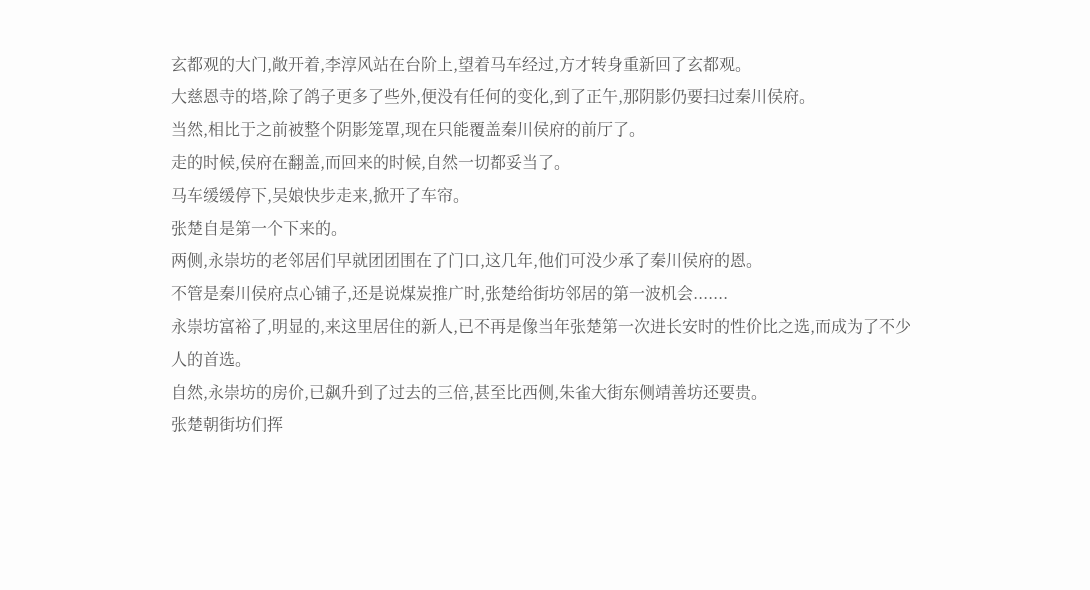玄都观的大门,敞开着,李淳风站在台阶上,望着马车经过,方才转身重新回了玄都观。
大慈恩寺的塔,除了鸽子更多了些外,便没有任何的变化,到了正午,那阴影仍要扫过秦川侯府。
当然,相比于之前被整个阴影笼罩,现在只能覆盖秦川侯府的前厅了。
走的时候,侯府在翻盖,而回来的时候,自然一切都妥当了。
马车缓缓停下,吴娘快步走来,掀开了车帘。
张楚自是第一个下来的。
两侧,永崇坊的老邻居们早就团团围在了门口,这几年,他们可没少承了秦川侯府的恩。
不管是秦川侯府点心铺子,还是说煤炭推广时,张楚给街坊邻居的第一波机会.......
永崇坊富裕了,明显的,来这里居住的新人,已不再是像当年张楚第一次进长安时的性价比之选,而成为了不少人的首选。
自然,永崇坊的房价,已飙升到了过去的三倍,甚至比西侧,朱雀大街东侧靖善坊还要贵。
张楚朝街坊们挥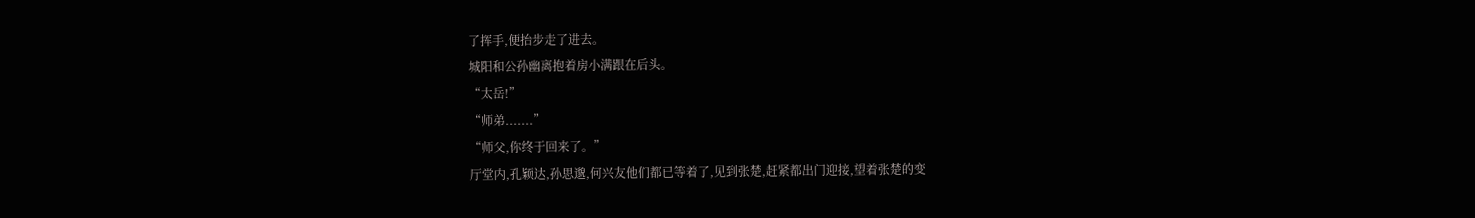了挥手,便抬步走了进去。
城阳和公孙幽离抱着房小满跟在后头。
“太岳!”
“师弟.......”
“师父,你终于回来了。”
厅堂内,孔颖达,孙思邈,何兴友他们都已等着了,见到张楚,赶紧都出门迎接,望着张楚的变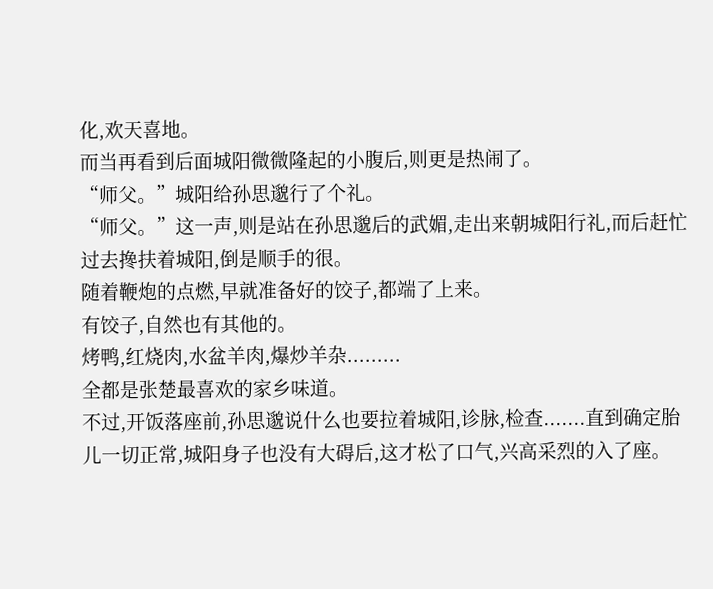化,欢天喜地。
而当再看到后面城阳微微隆起的小腹后,则更是热闹了。
“师父。”城阳给孙思邈行了个礼。
“师父。”这一声,则是站在孙思邈后的武媚,走出来朝城阳行礼,而后赶忙过去搀扶着城阳,倒是顺手的很。
随着鞭炮的点燃,早就准备好的饺子,都端了上来。
有饺子,自然也有其他的。
烤鸭,红烧肉,水盆羊肉,爆炒羊杂.........
全都是张楚最喜欢的家乡味道。
不过,开饭落座前,孙思邈说什么也要拉着城阳,诊脉,检查.......直到确定胎儿一切正常,城阳身子也没有大碍后,这才松了口气,兴高采烈的入了座。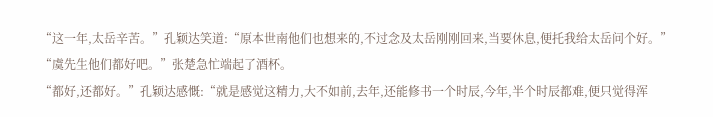“这一年,太岳辛苦。”孔颖达笑道:“原本世南他们也想来的,不过念及太岳刚刚回来,当要休息,便托我给太岳问个好。”
“虞先生他们都好吧。”张楚急忙端起了酒杯。
“都好,还都好。”孔颖达感慨:“就是感觉这精力,大不如前,去年,还能修书一个时辰,今年,半个时辰都难,便只觉得浑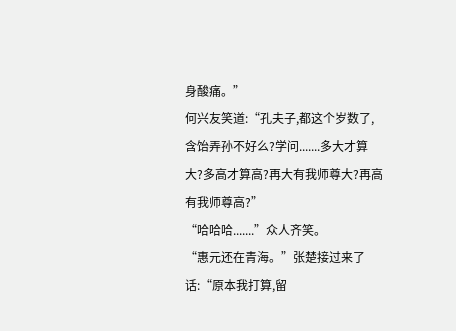身酸痛。”
何兴友笑道:“孔夫子,都这个岁数了,含饴弄孙不好么?学问.......多大才算大?多高才算高?再大有我师尊大?再高有我师尊高?”
“哈哈哈.......”众人齐笑。
“惠元还在青海。”张楚接过来了话:“原本我打算,留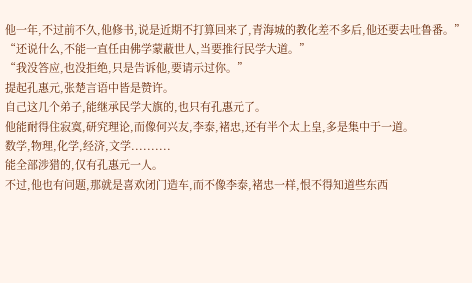他一年,不过前不久,他修书,说是近期不打算回来了,青海城的教化差不多后,他还要去吐鲁番。”
“还说什么,不能一直任由佛学蒙蔽世人,当要推行民学大道。”
“我没答应,也没拒绝,只是告诉他,要请示过你。”
提起孔惠元,张楚言语中皆是赞许。
自己这几个弟子,能继承民学大旗的,也只有孔惠元了。
他能耐得住寂寞,研究理论,而像何兴友,李泰,褚忠,还有半个太上皇,多是集中于一道。
数学,物理,化学,经济,文学..........
能全部涉猎的,仅有孔惠元一人。
不过,他也有问题,那就是喜欢闭门造车,而不像李泰,褚忠一样,恨不得知道些东西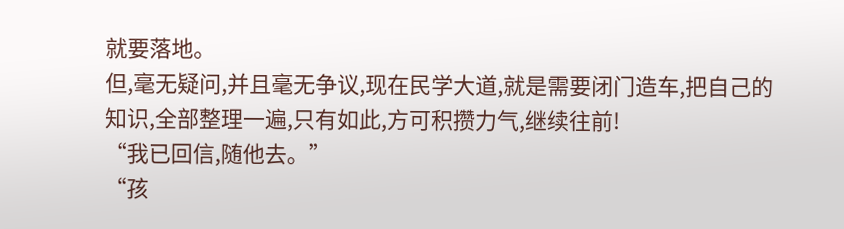就要落地。
但,毫无疑问,并且毫无争议,现在民学大道,就是需要闭门造车,把自己的知识,全部整理一遍,只有如此,方可积攒力气,继续往前!
“我已回信,随他去。”
“孩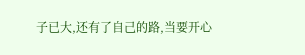子已大,还有了自己的路,当要开心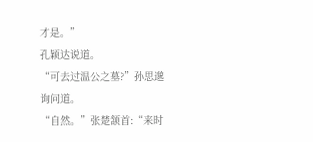才是。”
孔颖达说道。
“可去过温公之墓?”孙思邈询问道。
“自然。”张楚颔首:“来时